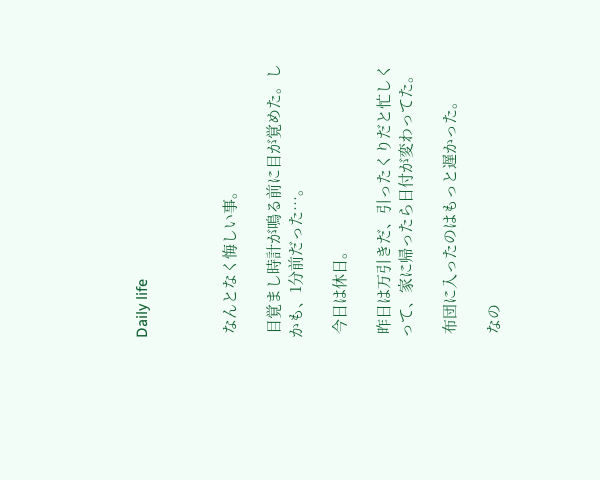Daily life



 なんとなく悔しい事。

 目覚まし時計が鳴る前に目が覚めた。しかも、1分前だった…。

 今日は休日。

 昨日は万引きだ、引ったくりだと忙しくって、家に帰ったら日付が変わってた。

 布団に入ったのはもっと遅かった。

 なの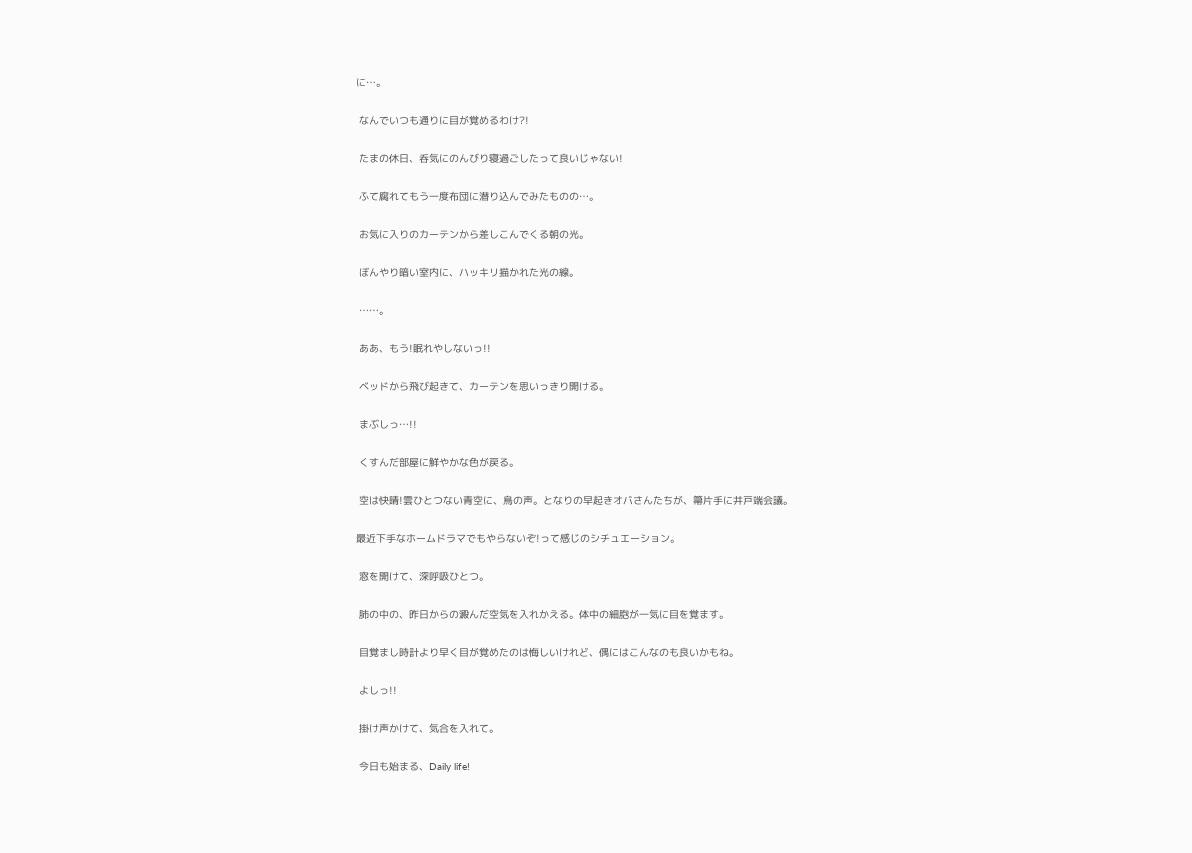に…。

 なんでいつも通りに目が覚めるわけ?!

 たまの休日、呑気にのんびり寝過ごしたって良いじゃない!

 ふて腐れてもう一度布団に潜り込んでみたものの…。

 お気に入りのカーテンから差しこんでくる朝の光。

 ぼんやり暗い室内に、ハッキリ描かれた光の線。

 ……。

 ああ、もう!眠れやしないっ!!

 ベッドから飛び起きて、カーテンを思いっきり開ける。

 まぶしっ…!!

 くすんだ部屋に鮮やかな色が戻る。

 空は快晴!雲ひとつない青空に、鳥の声。となりの早起きオバさんたちが、箒片手に井戸端会議。

最近下手なホームドラマでもやらないぞ!って感じのシチュエーション。

 窓を開けて、深呼吸ひとつ。

 肺の中の、昨日からの澱んだ空気を入れかえる。体中の細胞が一気に目を覚ます。

 目覚まし時計より早く目が覚めたのは悔しいけれど、偶にはこんなのも良いかもね。

 よしっ!!

 掛け声かけて、気合を入れて。

 今日も始まる、Daily life!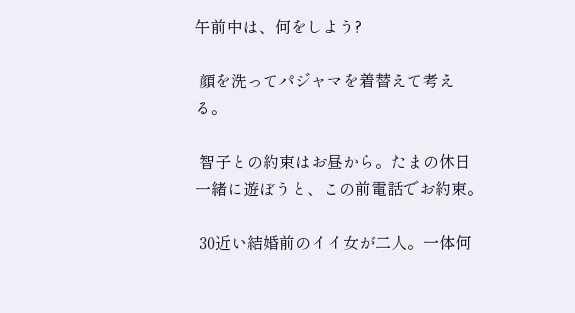午前中は、何をしよう?

 顔を洗ってパジャマを着替えて考える。

 智子との約束はお昼から。たまの休日一緒に遊ぼうと、この前電話でお約束。

 30近い結婚前のイイ女が二人。一体何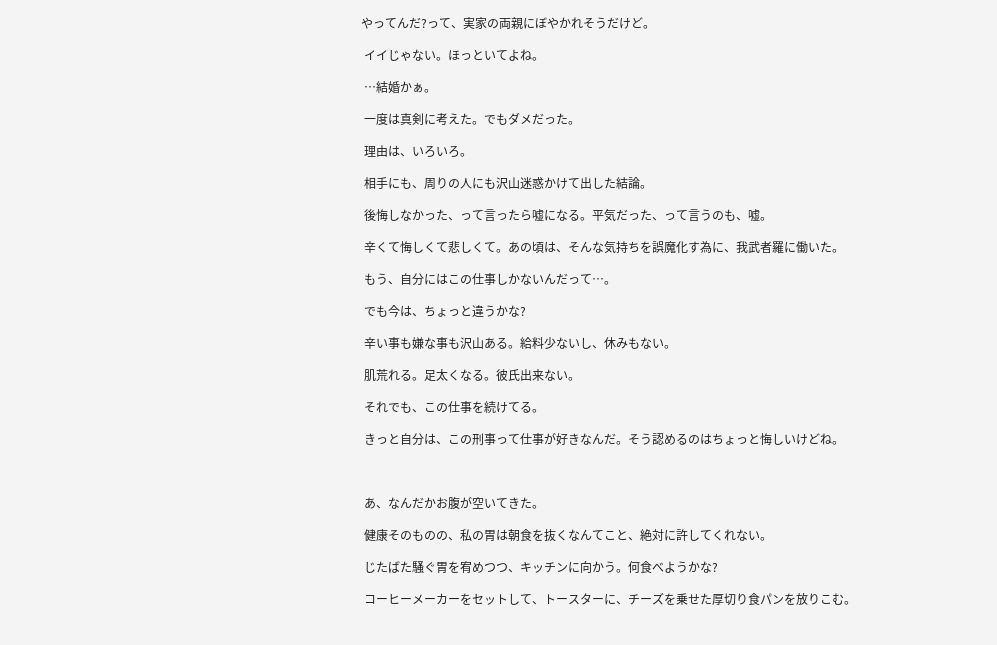やってんだ?って、実家の両親にぼやかれそうだけど。

 イイじゃない。ほっといてよね。

 …結婚かぁ。

 一度は真剣に考えた。でもダメだった。

 理由は、いろいろ。

 相手にも、周りの人にも沢山迷惑かけて出した結論。

 後悔しなかった、って言ったら嘘になる。平気だった、って言うのも、嘘。

 辛くて悔しくて悲しくて。あの頃は、そんな気持ちを誤魔化す為に、我武者羅に働いた。

 もう、自分にはこの仕事しかないんだって…。

 でも今は、ちょっと違うかな?

 辛い事も嫌な事も沢山ある。給料少ないし、休みもない。

 肌荒れる。足太くなる。彼氏出来ない。

 それでも、この仕事を続けてる。

 きっと自分は、この刑事って仕事が好きなんだ。そう認めるのはちょっと悔しいけどね。



 あ、なんだかお腹が空いてきた。

 健康そのものの、私の胃は朝食を抜くなんてこと、絶対に許してくれない。

 じたばた騒ぐ胃を宥めつつ、キッチンに向かう。何食べようかな?

 コーヒーメーカーをセットして、トースターに、チーズを乗せた厚切り食パンを放りこむ。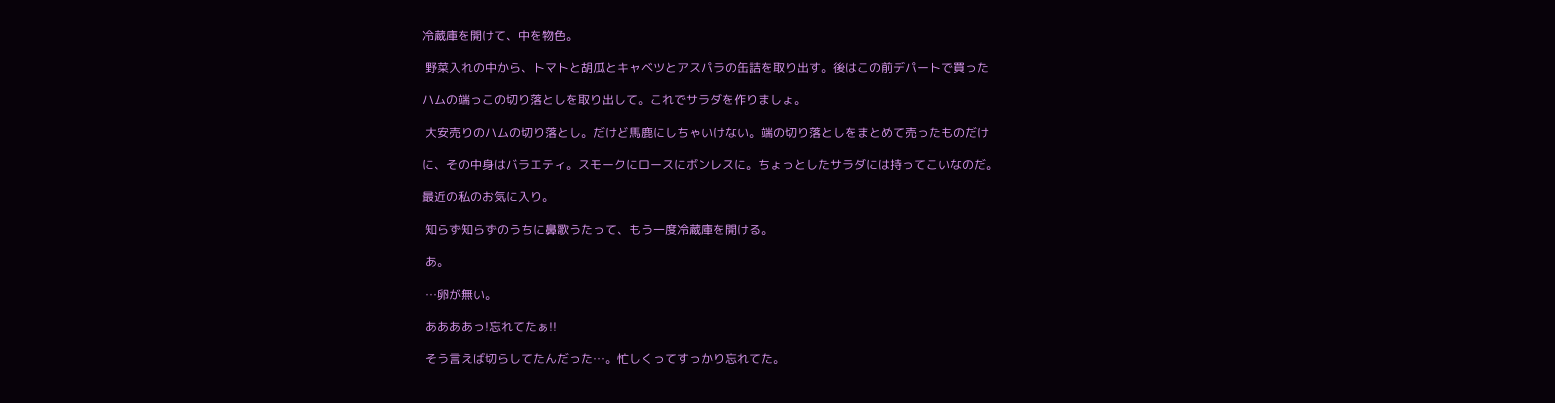冷蔵庫を開けて、中を物色。

 野菜入れの中から、トマトと胡瓜とキャベツとアスパラの缶詰を取り出す。後はこの前デパートで買った

ハムの端っこの切り落としを取り出して。これでサラダを作りましょ。

 大安売りのハムの切り落とし。だけど馬鹿にしちゃいけない。端の切り落としをまとめて売ったものだけ

に、その中身はバラエティ。スモークにロースにボンレスに。ちょっとしたサラダには持ってこいなのだ。

最近の私のお気に入り。

 知らず知らずのうちに鼻歌うたって、もう一度冷蔵庫を開ける。

 あ。

 …卵が無い。

 ああああっ!忘れてたぁ!!

 そう言えば切らしてたんだった…。忙しくってすっかり忘れてた。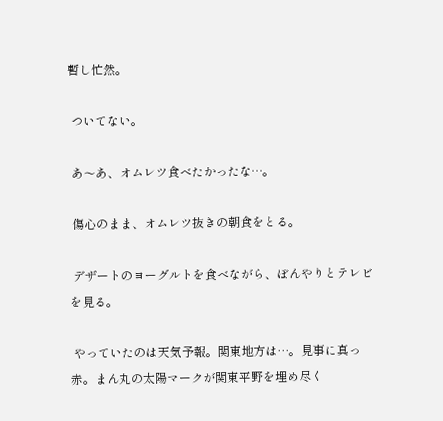暫し忙然。

 ついてない。

 あ〜あ、オムレツ食べたかったな…。

 傷心のまま、オムレツ抜きの朝食をとる。

 デザートのヨーグルトを食べながら、ぼんやりとテレビを見る。

 やっていたのは天気予報。関東地方は…。見事に真っ赤。まん丸の太陽マークが関東平野を埋め尽く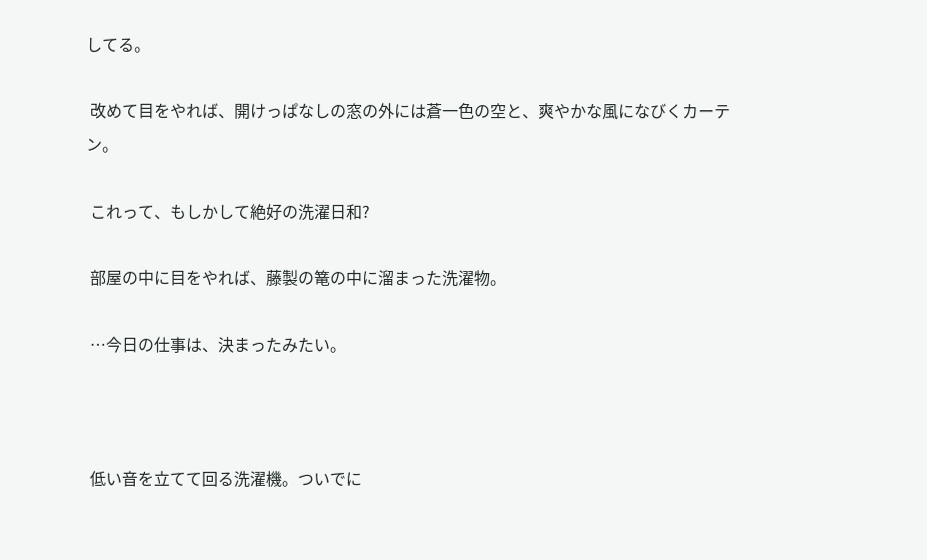してる。

 改めて目をやれば、開けっぱなしの窓の外には蒼一色の空と、爽やかな風になびくカーテン。

 これって、もしかして絶好の洗濯日和?

 部屋の中に目をやれば、藤製の篭の中に溜まった洗濯物。

 …今日の仕事は、決まったみたい。



 低い音を立てて回る洗濯機。ついでに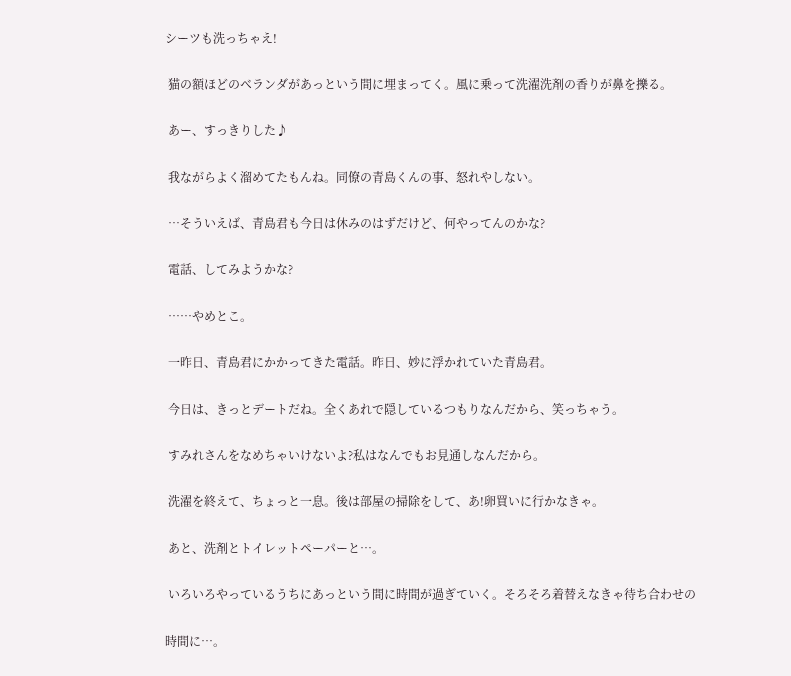シーツも洗っちゃえ!

 猫の額ほどのベランダがあっという間に埋まってく。風に乗って洗濯洗剤の香りが鼻を擽る。

 あー、すっきりした♪

 我ながらよく溜めてたもんね。同僚の青島くんの事、怒れやしない。

 …そういえば、青島君も今日は休みのはずだけど、何やってんのかな?

 電話、してみようかな?

 ……やめとこ。

 一昨日、青島君にかかってきた電話。昨日、妙に浮かれていた青島君。

 今日は、きっとデートだね。全くあれで隠しているつもりなんだから、笑っちゃう。

 すみれさんをなめちゃいけないよ?私はなんでもお見通しなんだから。

 洗濯を終えて、ちょっと一息。後は部屋の掃除をして、あ!卵買いに行かなきゃ。

 あと、洗剤とトイレットペーパーと…。

 いろいろやっているうちにあっという間に時間が過ぎていく。そろそろ着替えなきゃ待ち合わせの

時間に…。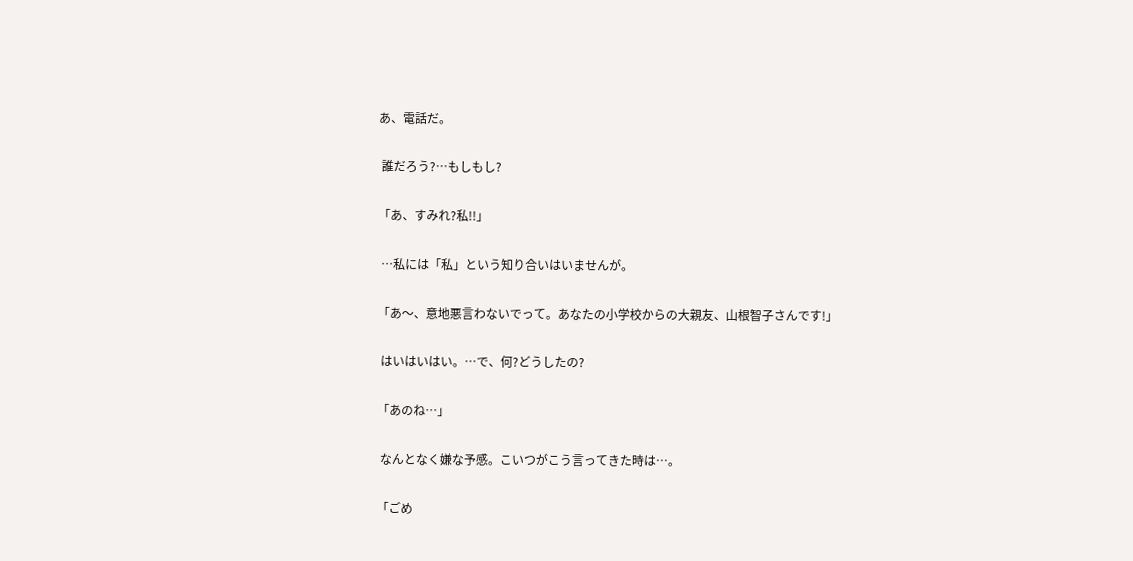あ、電話だ。

 誰だろう?…もしもし?

「あ、すみれ?私!!」

 …私には「私」という知り合いはいませんが。

「あ〜、意地悪言わないでって。あなたの小学校からの大親友、山根智子さんです!」

 はいはいはい。…で、何?どうしたの?

「あのね…」

 なんとなく嫌な予感。こいつがこう言ってきた時は…。

「ごめ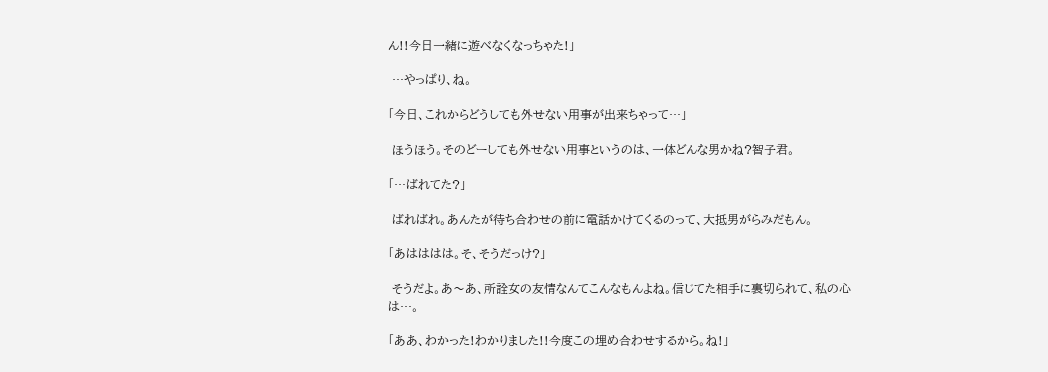ん!!今日一緒に遊べなくなっちゃた!」

 …やっぱり、ね。

「今日、これからどうしても外せない用事が出来ちゃって…」

 ほうほう。そのどーしても外せない用事というのは、一体どんな男かね?智子君。

「…ばれてた?」

 ばればれ。あんたが待ち合わせの前に電話かけてくるのって、大抵男がらみだもん。

「あはははは。そ、そうだっけ?」

 そうだよ。あ〜あ、所詮女の友情なんてこんなもんよね。信じてた相手に裏切られて、私の心は…。

「ああ、わかった!わかりました!!今度この埋め合わせするから。ね!」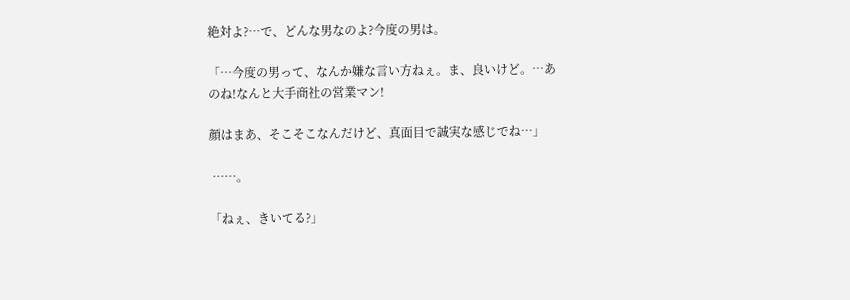絶対よ?…で、どんな男なのよ?今度の男は。

「…今度の男って、なんか嫌な言い方ねぇ。ま、良いけど。…あのね!なんと大手商社の営業マン!

顔はまあ、そこそこなんだけど、真面目で誠実な感じでね…」

 ……。

「ねぇ、きいてる?」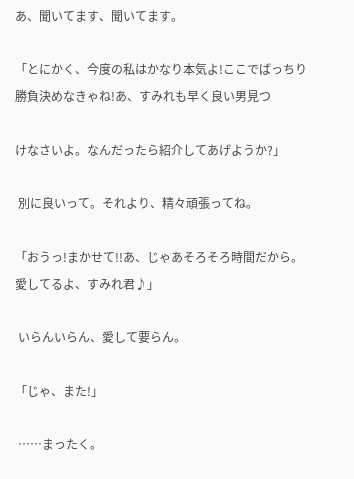あ、聞いてます、聞いてます。

「とにかく、今度の私はかなり本気よ!ここでばっちり勝負決めなきゃね!あ、すみれも早く良い男見つ

けなさいよ。なんだったら紹介してあげようか?」

 別に良いって。それより、精々頑張ってね。

「おうっ!まかせて!!あ、じゃあそろそろ時間だから。愛してるよ、すみれ君♪」

 いらんいらん、愛して要らん。

「じゃ、また!」

 ……まったく。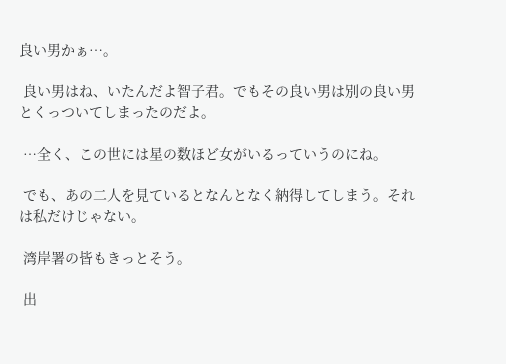良い男かぁ…。

 良い男はね、いたんだよ智子君。でもその良い男は別の良い男とくっついてしまったのだよ。

 …全く、この世には星の数ほど女がいるっていうのにね。

 でも、あの二人を見ているとなんとなく納得してしまう。それは私だけじゃない。

 湾岸署の皆もきっとそう。

 出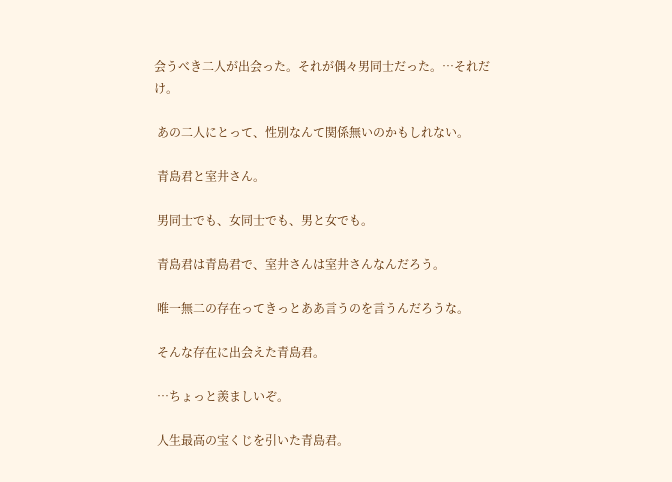会うべき二人が出会った。それが偶々男同士だった。…それだけ。

 あの二人にとって、性別なんて関係無いのかもしれない。

 青島君と室井さん。

 男同士でも、女同士でも、男と女でも。

 青島君は青島君で、室井さんは室井さんなんだろう。

 唯一無二の存在ってきっとああ言うのを言うんだろうな。

 そんな存在に出会えた青島君。

 …ちょっと羨ましいぞ。

 人生最高の宝くじを引いた青島君。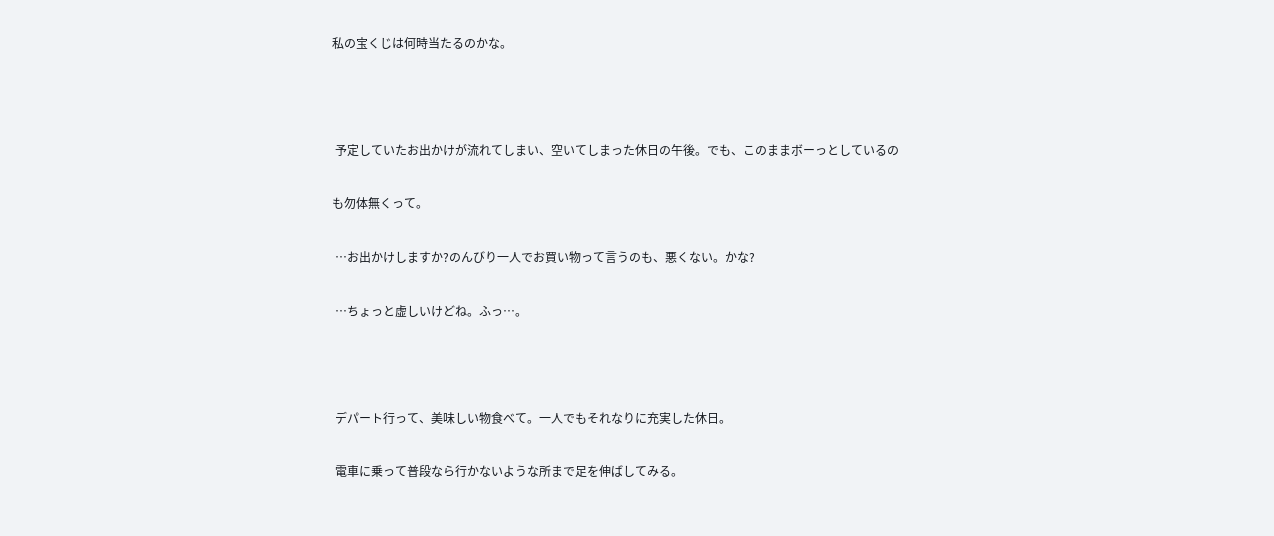私の宝くじは何時当たるのかな。



 予定していたお出かけが流れてしまい、空いてしまった休日の午後。でも、このままボーっとしているの

も勿体無くって。

 …お出かけしますか?のんびり一人でお買い物って言うのも、悪くない。かな?

 …ちょっと虚しいけどね。ふっ…。



 デパート行って、美味しい物食べて。一人でもそれなりに充実した休日。

 電車に乗って普段なら行かないような所まで足を伸ばしてみる。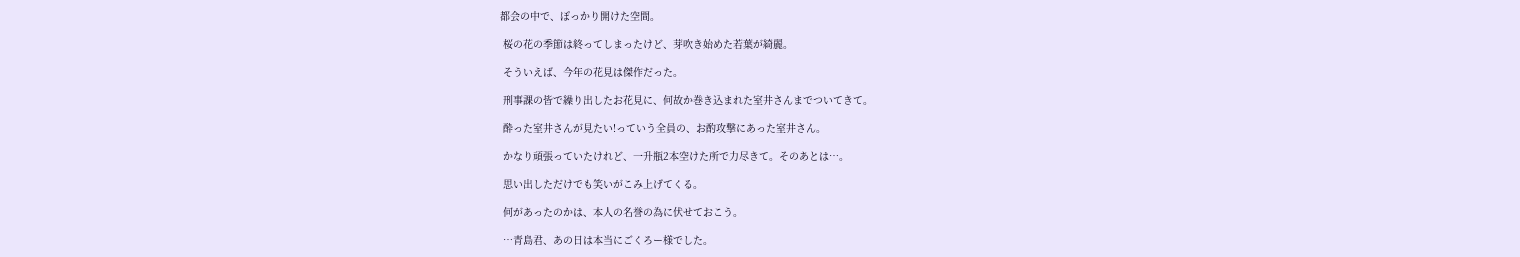都会の中で、ぽっかり開けた空間。

 桜の花の季節は終ってしまったけど、芽吹き始めた若葉が綺麗。

 そういえば、今年の花見は傑作だった。

 刑事課の皆で繰り出したお花見に、何故か巻き込まれた室井さんまでついてきて。

 酔った室井さんが見たい!っていう全員の、お酌攻撃にあった室井さん。

 かなり頑張っていたけれど、一升瓶2本空けた所で力尽きて。そのあとは…。

 思い出しただけでも笑いがこみ上げてくる。

 何があったのかは、本人の名誉の為に伏せておこう。

 …青島君、あの日は本当にごくろー様でした。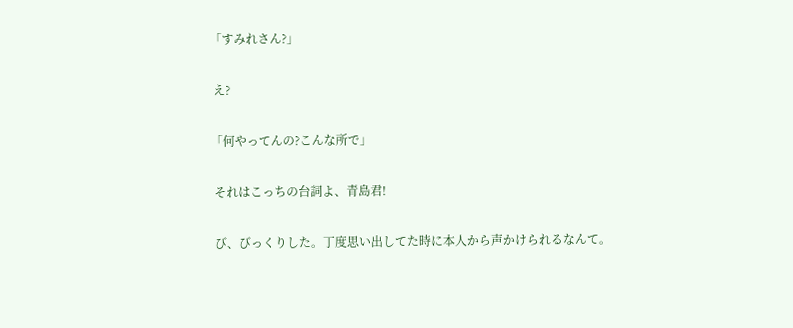「すみれさん?」

 え?

「何やってんの?こんな所で」

 それはこっちの台詞よ、青島君!

 び、びっくりした。丁度思い出してた時に本人から声かけられるなんて。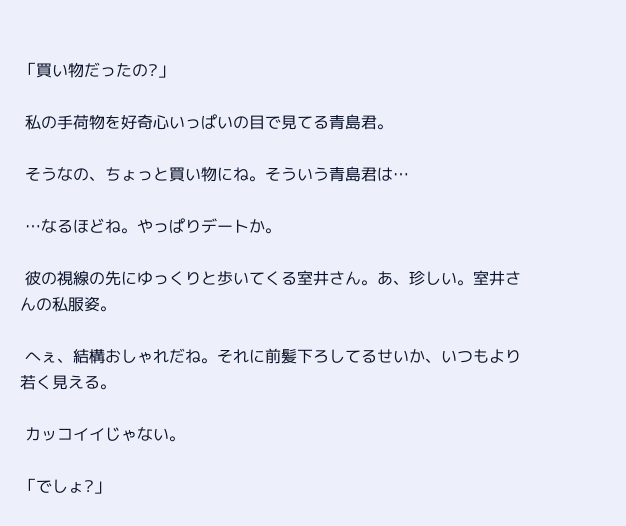「買い物だったの?」

 私の手荷物を好奇心いっぱいの目で見てる青島君。

 そうなの、ちょっと買い物にね。そういう青島君は…

 …なるほどね。やっぱりデートか。

 彼の視線の先にゆっくりと歩いてくる室井さん。あ、珍しい。室井さんの私服姿。

 へぇ、結構おしゃれだね。それに前髪下ろしてるせいか、いつもより若く見える。

 カッコイイじゃない。

「でしょ?」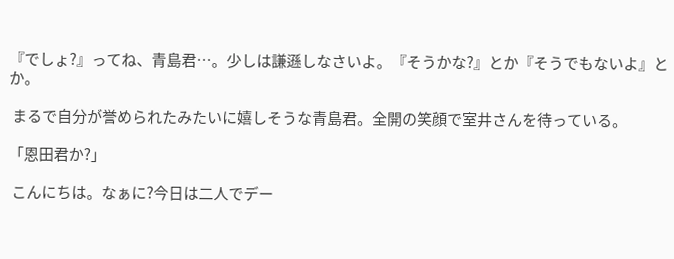『でしょ?』ってね、青島君…。少しは謙遜しなさいよ。『そうかな?』とか『そうでもないよ』とか。

 まるで自分が誉められたみたいに嬉しそうな青島君。全開の笑顔で室井さんを待っている。

「恩田君か?」

 こんにちは。なぁに?今日は二人でデー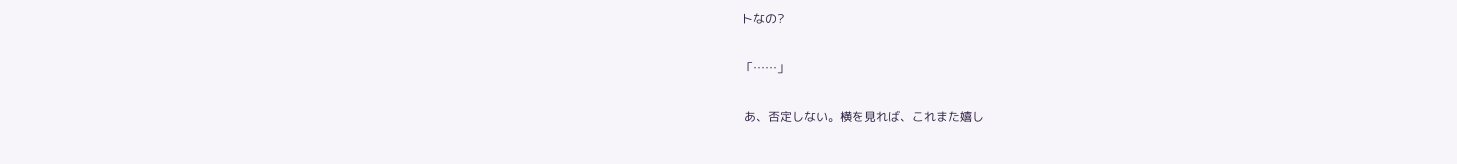トなの?

「……」

 あ、否定しない。横を見れば、これまた嬉し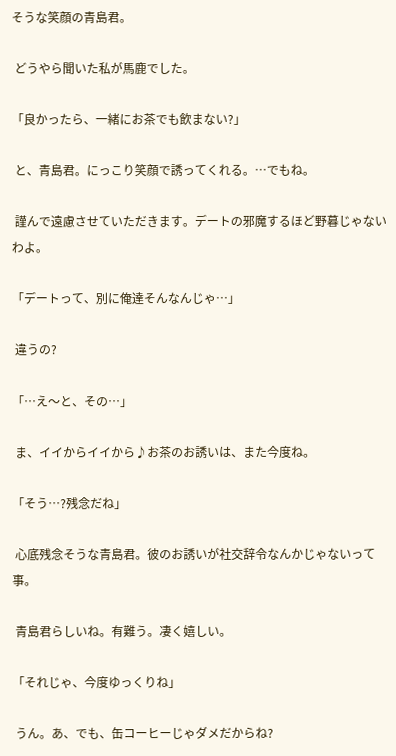そうな笑顔の青島君。

 どうやら聞いた私が馬鹿でした。

「良かったら、一緒にお茶でも飲まない?」

 と、青島君。にっこり笑顔で誘ってくれる。…でもね。

 謹んで遠慮させていただきます。デートの邪魔するほど野暮じゃないわよ。

「デートって、別に俺達そんなんじゃ…」

 違うの?

「…え〜と、その…」

 ま、イイからイイから♪お茶のお誘いは、また今度ね。

「そう…?残念だね」

 心底残念そうな青島君。彼のお誘いが社交辞令なんかじゃないって事。

 青島君らしいね。有難う。凄く嬉しい。

「それじゃ、今度ゆっくりね」

 うん。あ、でも、缶コーヒーじゃダメだからね?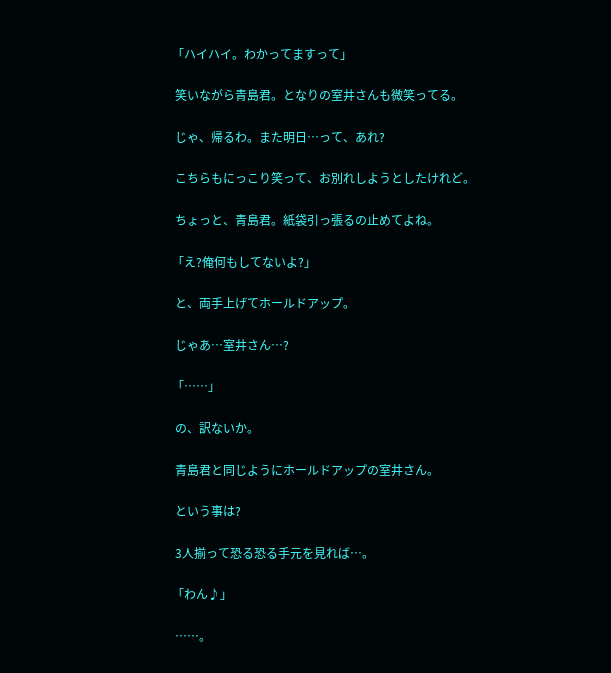「ハイハイ。わかってますって」

 笑いながら青島君。となりの室井さんも微笑ってる。

 じゃ、帰るわ。また明日…って、あれ?

 こちらもにっこり笑って、お別れしようとしたけれど。

 ちょっと、青島君。紙袋引っ張るの止めてよね。

「え?俺何もしてないよ?」

 と、両手上げてホールドアップ。

 じゃあ…室井さん…?

「……」

 の、訳ないか。

 青島君と同じようにホールドアップの室井さん。

 という事は?

 3人揃って恐る恐る手元を見れば…。

「わん♪」

 ……。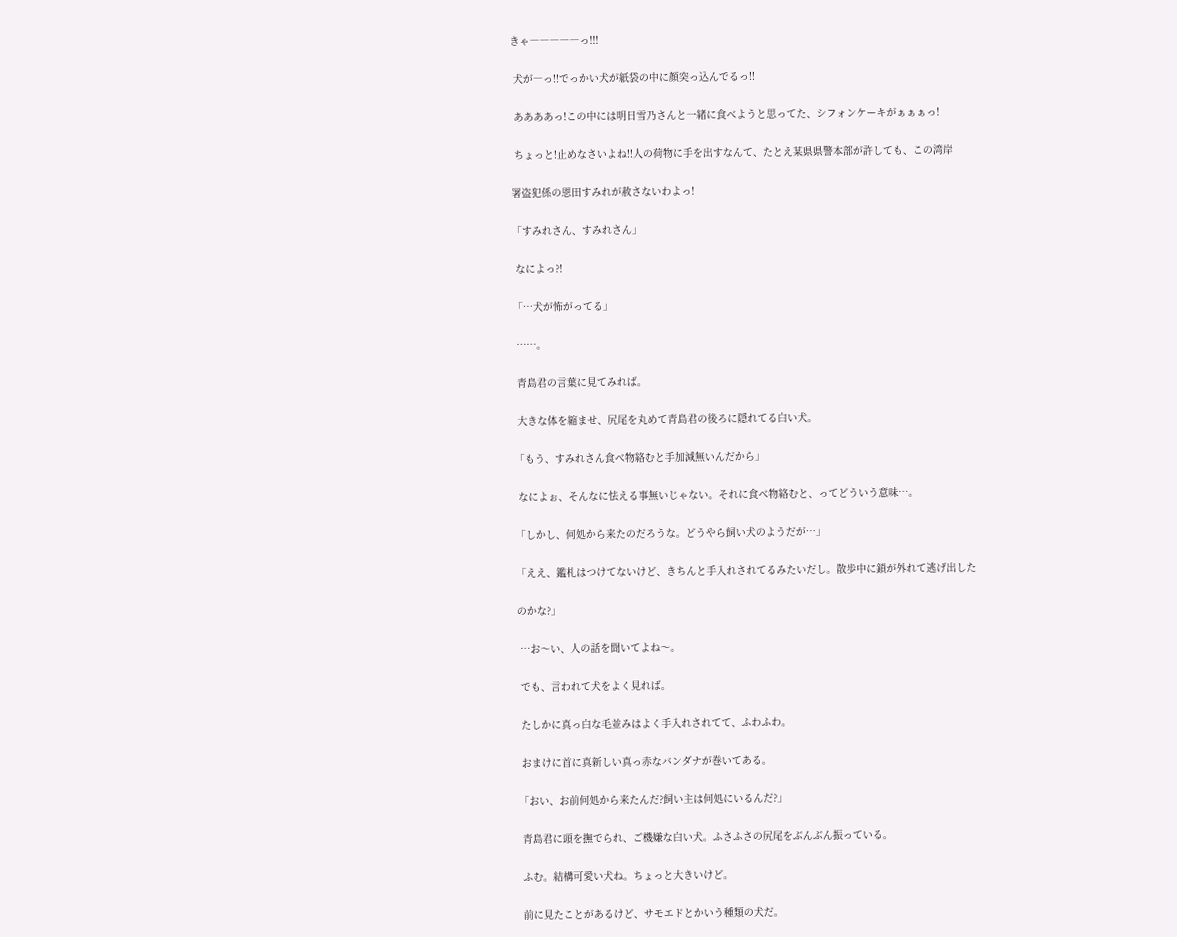きゃ―――――っ!!!

 犬が―っ!!でっかい犬が紙袋の中に顔突っ込んでるっ!!

 ああああっ!この中には明日雪乃さんと一緒に食べようと思ってた、シフォンケーキがぁぁぁっ!

 ちょっと!止めなさいよね!!人の荷物に手を出すなんて、たとえ某県県警本部が許しても、この湾岸

署盗犯係の恩田すみれが赦さないわよっ!

「すみれさん、すみれさん」

 なによっ?!

「…犬が怖がってる」

 ……。

 青島君の言葉に見てみれば。

 大きな体を縮ませ、尻尾を丸めて青島君の後ろに隠れてる白い犬。

「もう、すみれさん食べ物絡むと手加減無いんだから」

 なによぉ、そんなに怯える事無いじゃない。それに食べ物絡むと、ってどういう意味…。

「しかし、何処から来たのだろうな。どうやら飼い犬のようだが…」

「ええ、鑑札はつけてないけど、きちんと手入れされてるみたいだし。散歩中に鎖が外れて逃げ出した

のかな?」

 …お〜い、人の話を聞いてよね〜。

 でも、言われて犬をよく見れば。

 たしかに真っ白な毛並みはよく手入れされてて、ふわふわ。

 おまけに首に真新しい真っ赤なバンダナが巻いてある。

「おい、お前何処から来たんだ?飼い主は何処にいるんだ?」

 青島君に頭を撫でられ、ご機嫌な白い犬。ふさふさの尻尾をぶんぶん振っている。

 ふむ。結構可愛い犬ね。ちょっと大きいけど。

 前に見たことがあるけど、サモエドとかいう種類の犬だ。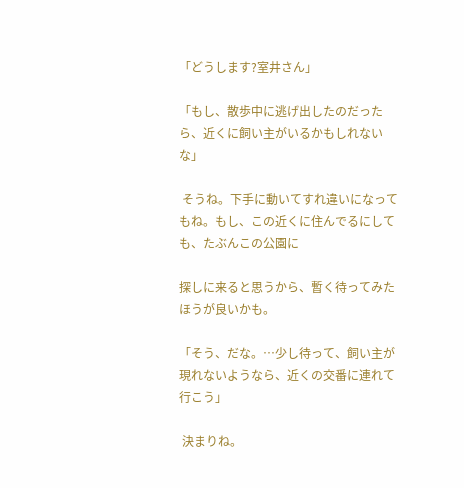「どうします?室井さん」

「もし、散歩中に逃げ出したのだったら、近くに飼い主がいるかもしれないな」

 そうね。下手に動いてすれ違いになってもね。もし、この近くに住んでるにしても、たぶんこの公園に

探しに来ると思うから、暫く待ってみたほうが良いかも。

「そう、だな。…少し待って、飼い主が現れないようなら、近くの交番に連れて行こう」

 決まりね。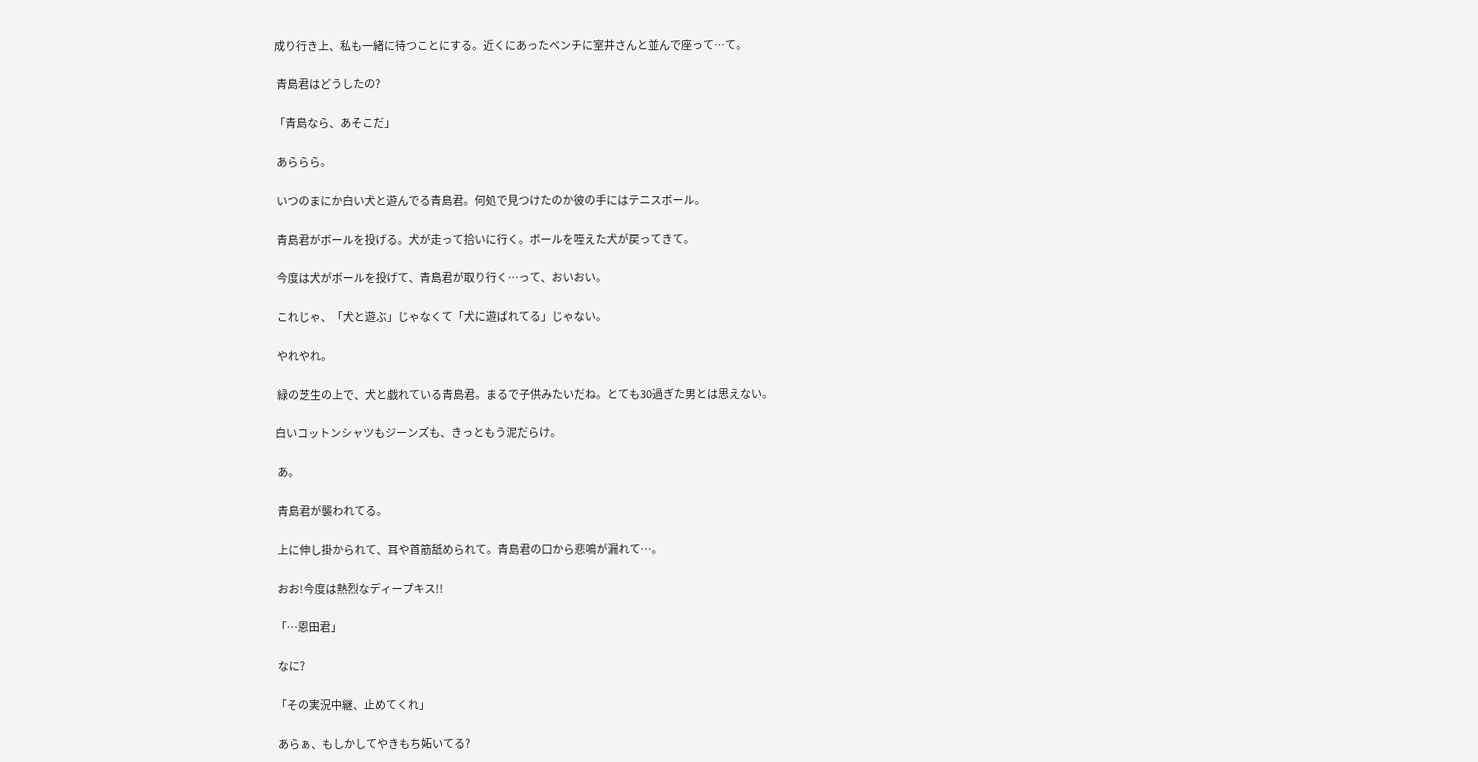成り行き上、私も一緒に待つことにする。近くにあったベンチに室井さんと並んで座って…て。

 青島君はどうしたの?

「青島なら、あそこだ」

 あららら。

 いつのまにか白い犬と遊んでる青島君。何処で見つけたのか彼の手にはテニスボール。

 青島君がボールを投げる。犬が走って拾いに行く。ボールを咥えた犬が戻ってきて。

 今度は犬がボールを投げて、青島君が取り行く…って、おいおい。

 これじゃ、「犬と遊ぶ」じゃなくて「犬に遊ばれてる」じゃない。

 やれやれ。

 緑の芝生の上で、犬と戯れている青島君。まるで子供みたいだね。とても30過ぎた男とは思えない。

白いコットンシャツもジーンズも、きっともう泥だらけ。

 あ。

 青島君が襲われてる。

 上に伸し掛かられて、耳や首筋舐められて。青島君の口から悲鳴が漏れて…。

 おお!今度は熱烈なディープキス!!

「…恩田君」

 なに?

「その実況中継、止めてくれ」

 あらぁ、もしかしてやきもち妬いてる?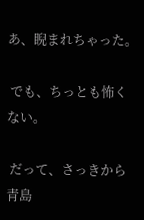あ、睨まれちゃった。

 でも、ちっとも怖くない。

 だって、さっきから青島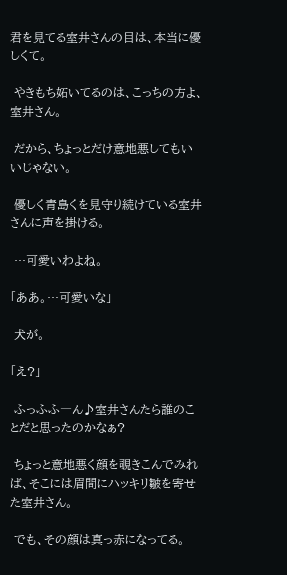君を見てる室井さんの目は、本当に優しくて。

 やきもち妬いてるのは、こっちの方よ、室井さん。

 だから、ちょっとだけ意地悪してもいいじゃない。

 優しく青島くを見守り続けている室井さんに声を掛ける。

 …可愛いわよね。

「ああ。…可愛いな」

 犬が。

「え?」

 ふっふふ―ん♪室井さんたら誰のことだと思ったのかなぁ?

 ちょっと意地悪く顔を覗きこんでみれば、そこには眉間にハッキリ皺を寄せた室井さん。

 でも、その顔は真っ赤になってる。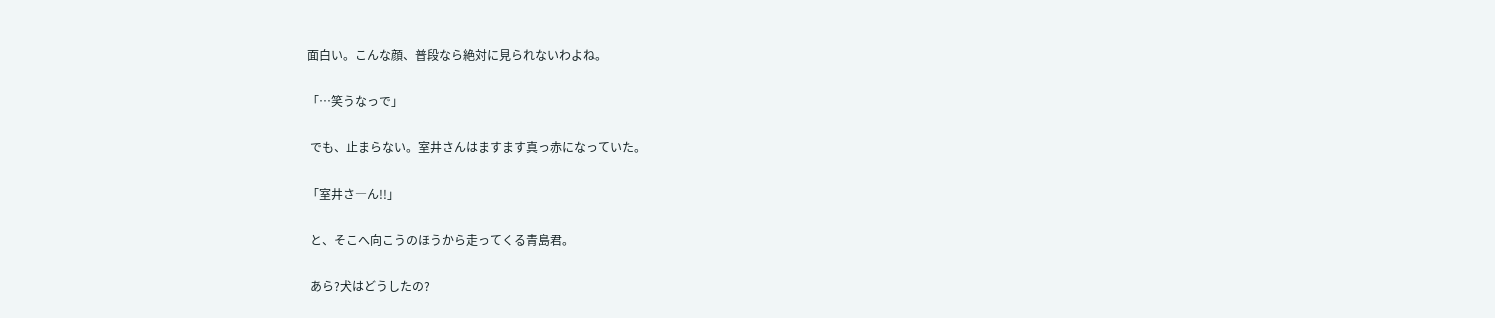面白い。こんな顔、普段なら絶対に見られないわよね。

「…笑うなっで」

 でも、止まらない。室井さんはますます真っ赤になっていた。

「室井さ―ん!!」

 と、そこへ向こうのほうから走ってくる青島君。

 あら?犬はどうしたの?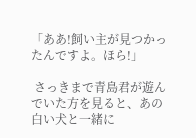「ああ!飼い主が見つかったんですよ。ほら!」

 さっきまで青島君が遊んでいた方を見ると、あの白い犬と一緒に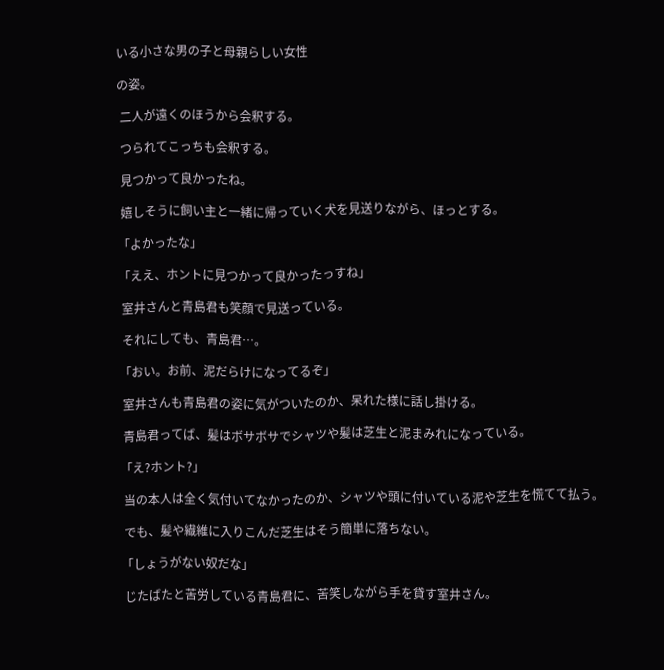いる小さな男の子と母親らしい女性

の姿。

 二人が遠くのほうから会釈する。

 つられてこっちも会釈する。

 見つかって良かったね。

 嬉しそうに飼い主と一緒に帰っていく犬を見送りながら、ほっとする。

「よかったな」

「ええ、ホントに見つかって良かったっすね」

 室井さんと青島君も笑顔で見送っている。

 それにしても、青島君…。

「おい。お前、泥だらけになってるぞ」

 室井さんも青島君の姿に気がついたのか、呆れた様に話し掛ける。

 青島君ってば、髪はボサボサでシャツや髪は芝生と泥まみれになっている。

「え?ホント?」

 当の本人は全く気付いてなかったのか、シャツや頭に付いている泥や芝生を慌てて払う。

 でも、髪や繊維に入りこんだ芝生はそう簡単に落ちない。

「しょうがない奴だな」

 じたばたと苦労している青島君に、苦笑しながら手を貸す室井さん。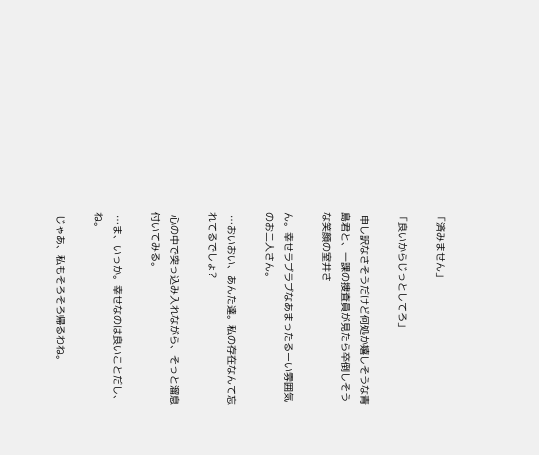「済みません」

「良いからじっとしてろ」

 申し訳なさそうだけど何処か嬉しそうな青島君と、一課の捜査員が見たら卒倒しそうな笑顔の室井さ

ん。幸せラブラブなあまったるーい雰囲気のお二人さん。

 …おいおい、あんた達。私の存在なんて忘れてるでしょ?

 心の中で突っ込み入れながら、そっと溜息付いてみる。

 …ま、いっか。幸せなのは良いことだし、ね。

 じゃあ、私もそろそろ帰るわね。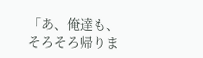「あ、俺達も、そろそろ帰りま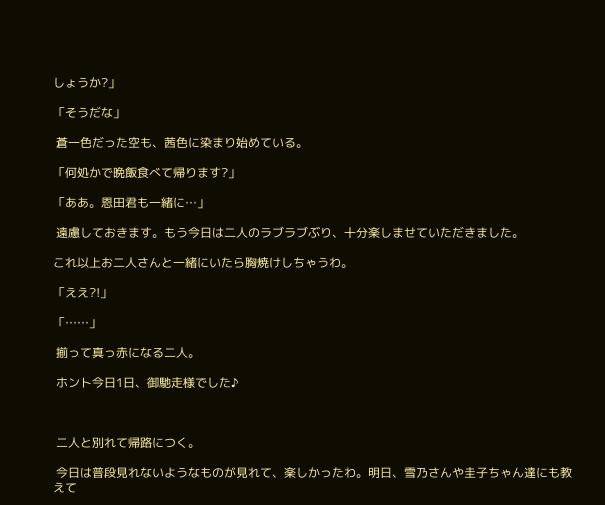しょうか?」

「そうだな」

 蒼一色だった空も、茜色に染まり始めている。

「何処かで晩飯食べて帰ります?」

「ああ。恩田君も一緒に…」

 遠慮しておきます。もう今日は二人のラブラブぶり、十分楽しませていただきました。

これ以上お二人さんと一緒にいたら胸焼けしちゃうわ。

「ええ?!」

「……」

 揃って真っ赤になる二人。

 ホント今日1日、御馳走様でした♪



 二人と別れて帰路につく。

 今日は普段見れないようなものが見れて、楽しかったわ。明日、雪乃さんや圭子ちゃん達にも教えて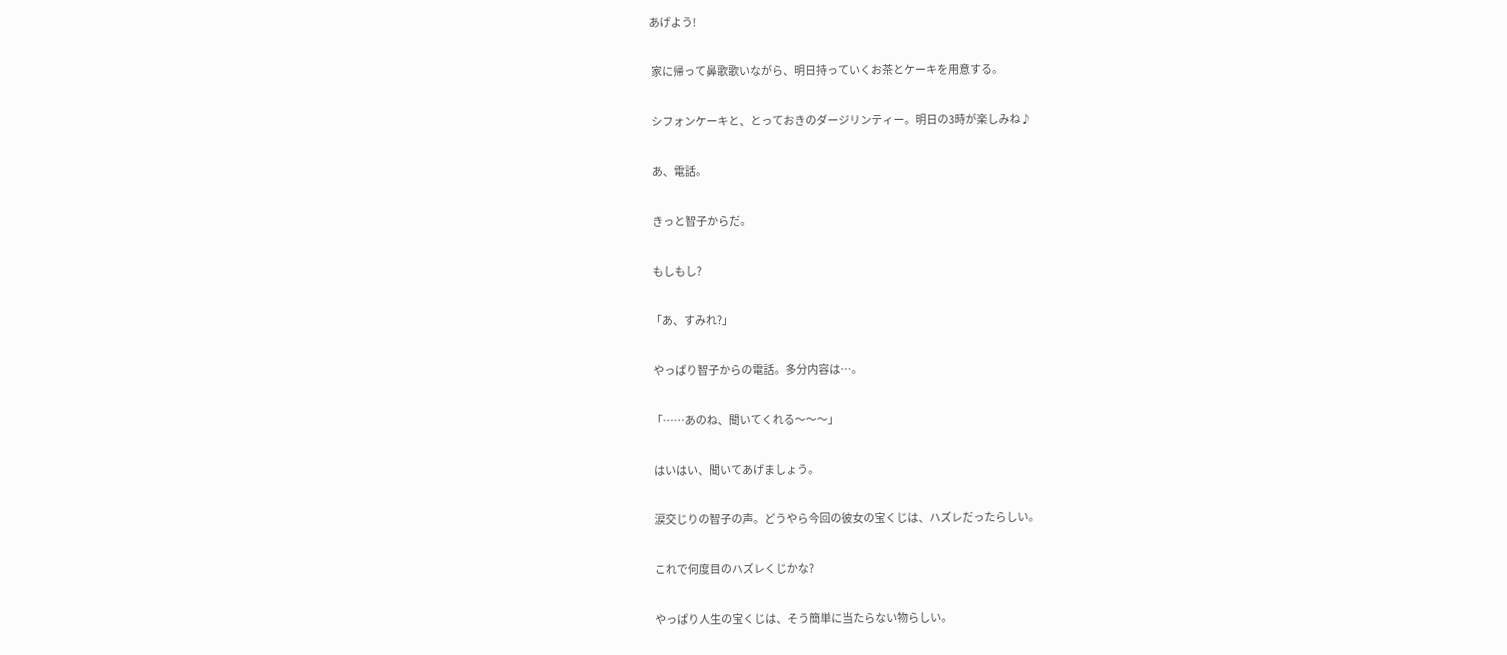あげよう!

 家に帰って鼻歌歌いながら、明日持っていくお茶とケーキを用意する。

 シフォンケーキと、とっておきのダージリンティー。明日の3時が楽しみね♪

 あ、電話。

 きっと智子からだ。

 もしもし?

「あ、すみれ?」

 やっぱり智子からの電話。多分内容は…。

「……あのね、聞いてくれる〜〜〜」

 はいはい、聞いてあげましょう。

 涙交じりの智子の声。どうやら今回の彼女の宝くじは、ハズレだったらしい。

 これで何度目のハズレくじかな?

 やっぱり人生の宝くじは、そう簡単に当たらない物らしい。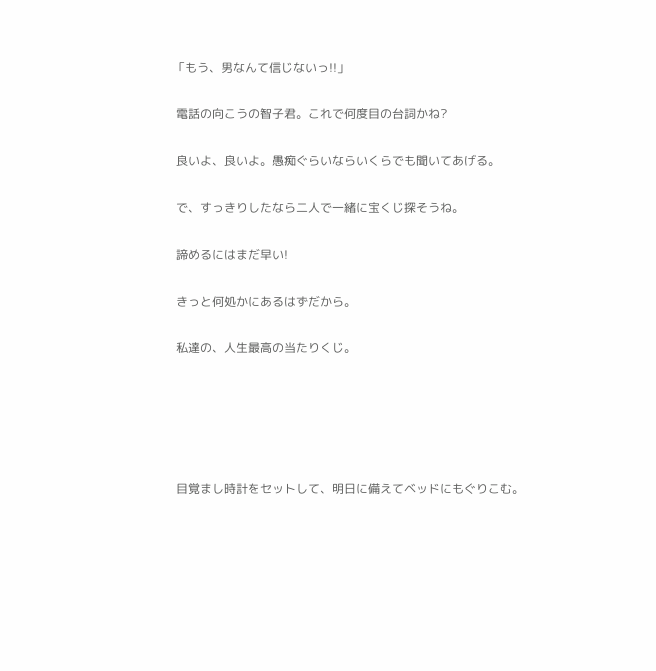「もう、男なんて信じないっ!!」

 電話の向こうの智子君。これで何度目の台詞かね?

 良いよ、良いよ。愚痴ぐらいならいくらでも聞いてあげる。

 で、すっきりしたなら二人で一緒に宝くじ探そうね。

 諦めるにはまだ早い!

 きっと何処かにあるはずだから。

 私達の、人生最高の当たりくじ。





 目覚まし時計をセットして、明日に備えてベッドにもぐりこむ。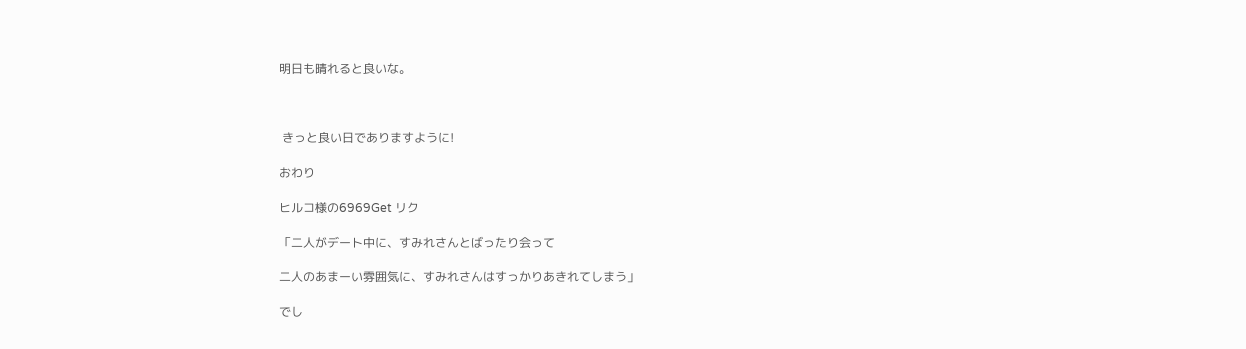明日も晴れると良いな。



 きっと良い日でありますように!

おわり

ヒルコ様の6969Get リク

「二人がデート中に、すみれさんとばったり会って

二人のあまーい雰囲気に、すみれさんはすっかりあきれてしまう」

でし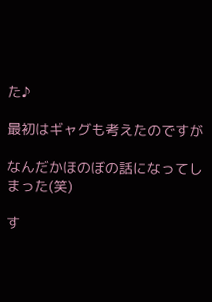た♪

最初はギャグも考えたのですが

なんだかほのぼの話になってしまった(笑)

す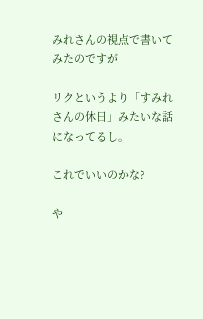みれさんの視点で書いてみたのですが

リクというより「すみれさんの休日」みたいな話になってるし。

これでいいのかな?

や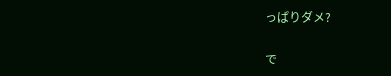っぱりダメ?

で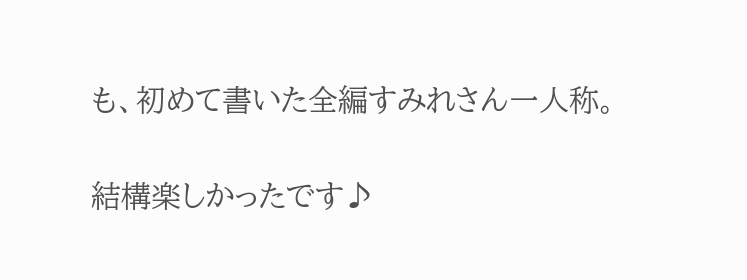も、初めて書いた全編すみれさん一人称。

結構楽しかったです♪